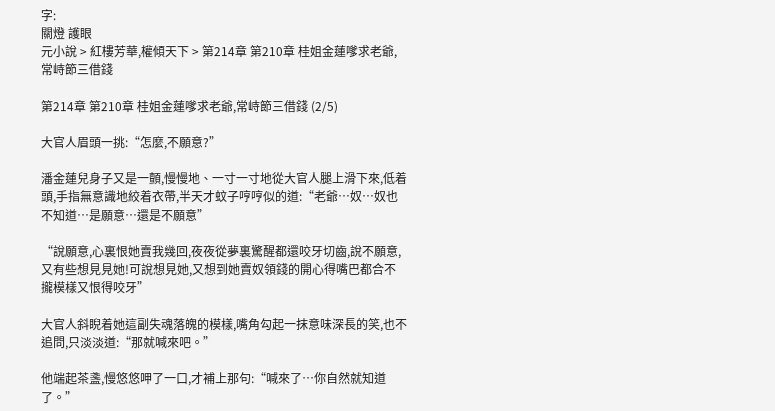字:
關燈 護眼
元小說 > 紅樓芳華,權傾天下 > 第214章 第210章 桂姐金蓮嗲求老爺,常峙節三借錢

第214章 第210章 桂姐金蓮嗲求老爺,常峙節三借錢 (2/5)

大官人眉頭一挑:“怎麼,不願意?”

潘金蓮兒身子又是一顫,慢慢地、一寸一寸地從大官人腿上滑下來,低着頭,手指無意識地絞着衣帶,半天才蚊子哼哼似的道:“老爺…奴…奴也不知道…是願意…還是不願意”

“說願意,心裏恨她賣我幾回,夜夜從夢裏驚醒都還咬牙切齒,說不願意,又有些想見見她!可說想見她,又想到她賣奴領錢的開心得嘴巴都合不攏模樣又恨得咬牙”

大官人斜睨着她這副失魂落魄的模樣,嘴角勾起一抹意味深長的笑,也不追問,只淡淡道:“那就喊來吧。”

他端起茶盞,慢悠悠呷了一口,才補上那句:“喊來了…你自然就知道了。”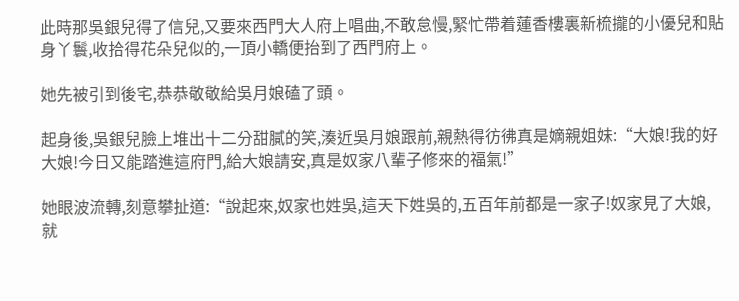此時那吳銀兒得了信兒,又要來西門大人府上唱曲,不敢怠慢,緊忙帶着蓮香樓裏新梳攏的小優兒和貼身丫鬟,收拾得花朵兒似的,一頂小轎便抬到了西門府上。

她先被引到後宅,恭恭敬敬給吳月娘磕了頭。

起身後,吳銀兒臉上堆出十二分甜膩的笑,湊近吳月娘跟前,親熱得彷彿真是嫡親姐妹:“大娘!我的好大娘!今日又能踏進這府門,給大娘請安,真是奴家八輩子修來的福氣!”

她眼波流轉,刻意攀扯道:“說起來,奴家也姓吳,這天下姓吳的,五百年前都是一家子!奴家見了大娘,就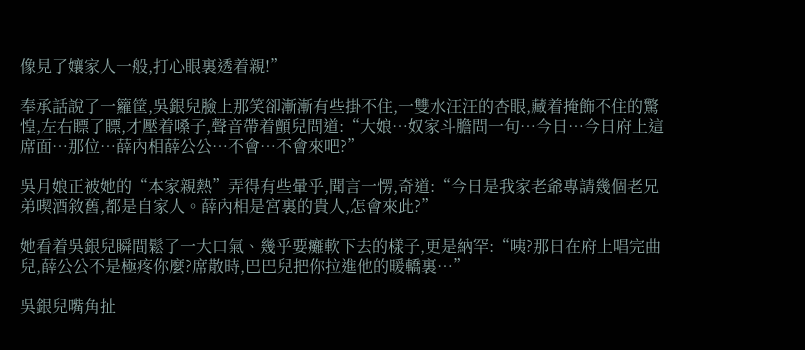像見了孃家人一般,打心眼裏透着親!”

奉承話說了一籮筐,吳銀兒臉上那笑卻漸漸有些掛不住,一雙水汪汪的杏眼,藏着掩飾不住的驚惶,左右瞟了瞟,才壓着嗓子,聲音帶着顫兒問道:“大娘…奴家斗膽問一句…今日…今日府上這席面…那位…薛內相薛公公…不會…不會來吧?”

吳月娘正被她的“本家親熱”弄得有些暈乎,聞言一愣,奇道:“今日是我家老爺專請幾個老兄弟喫酒敘舊,都是自家人。薛內相是宮裏的貴人,怎會來此?”

她看着吳銀兒瞬間鬆了一大口氣、幾乎要癱軟下去的樣子,更是納罕:“咦?那日在府上唱完曲兒,薛公公不是極疼你麼?席散時,巴巴兒把你拉進他的暖轎裏…”

吳銀兒嘴角扯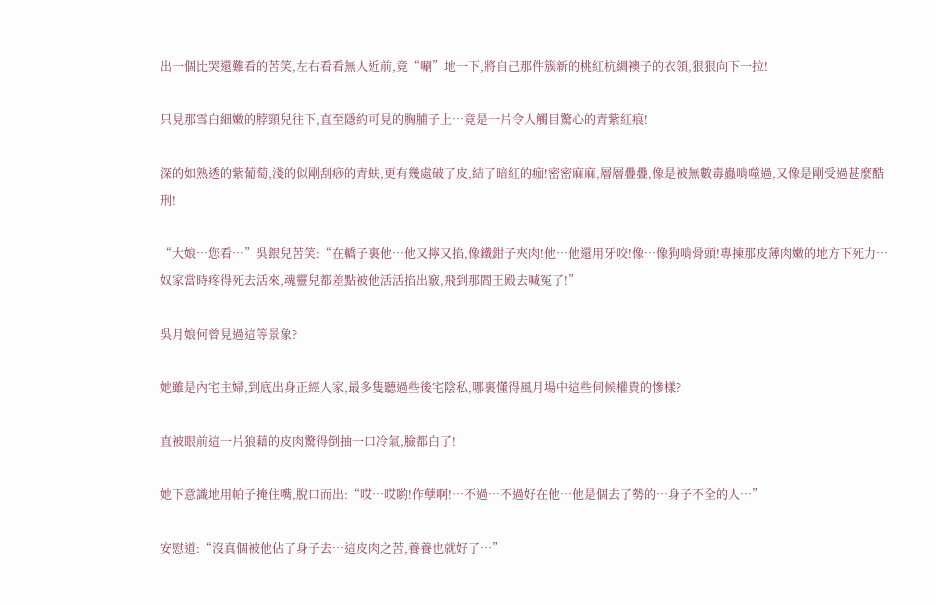出一個比哭還難看的苦笑,左右看看無人近前,竟“唰”地一下,將自己那件簇新的桃紅杭綢襖子的衣領,狠狠向下一拉!

只見那雪白細嫩的脖頸兒往下,直至隱約可見的胸脯子上…竟是一片令人觸目驚心的青紫紅痕!

深的如熟透的紫葡萄,淺的似剛刮痧的青蚨,更有幾處破了皮,結了暗紅的痂!密密麻麻,層層疊疊,像是被無數毒蟲啃噬過,又像是剛受過甚麼酷刑!

“大娘…您看…”吳銀兒苦笑:“在轎子裏他…他又擰又掐,像鐵鉗子夾肉!他…他還用牙咬!像…像狗啃骨頭!專揀那皮薄肉嫩的地方下死力…奴家當時疼得死去活來,魂靈兒都差點被他活活掐出竅,飛到那閻王殿去喊冤了!”

吳月娘何曾見過這等景象?

她雖是內宅主婦,到底出身正經人家,最多隻聽過些後宅陰私,哪裏懂得風月場中這些伺候權貴的慘樣?

直被眼前這一片狼藉的皮肉驚得倒抽一口冷氣,臉都白了!

她下意識地用帕子掩住嘴,脫口而出:“哎…哎喲!作孽啊!…不過…不過好在他…他是個去了勢的…身子不全的人…”

安慰道:“沒真個被他佔了身子去…這皮肉之苦,養養也就好了…”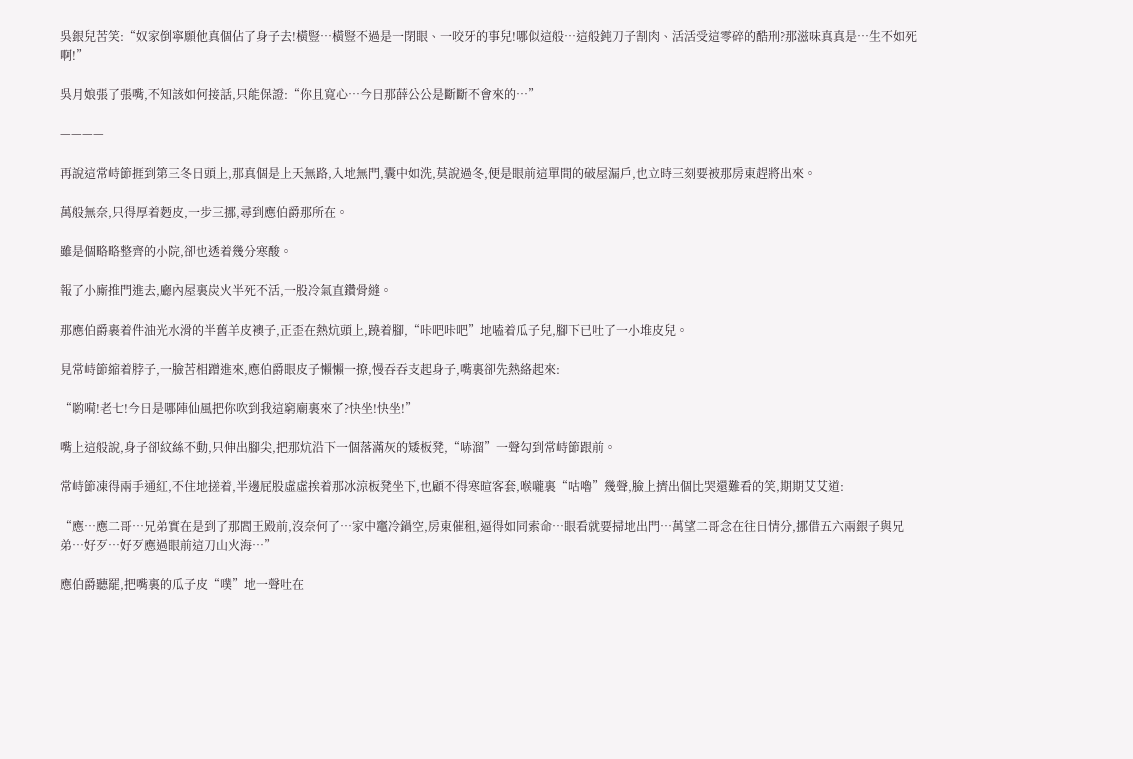吳銀兒苦笑:“奴家倒寧願他真個佔了身子去!橫豎…橫豎不過是一閉眼、一咬牙的事兒!哪似這般…這般鈍刀子割肉、活活受這零碎的酷刑?那滋味真真是…生不如死啊!”

吳月娘張了張嘴,不知該如何接話,只能保證:“你且寬心…今日那薛公公是斷斷不會來的…”

————

再說這常峙節捱到第三冬日頭上,那真個是上天無路,入地無門,囊中如洗,莫說過冬,便是眼前這單間的破屋漏戶,也立時三刻要被那房東趕將出來。

萬般無奈,只得厚着麪皮,一步三挪,尋到應伯爵那所在。

雖是個略略整齊的小院,卻也透着幾分寒酸。

報了小廝推門進去,廳內屋裏炭火半死不活,一股冷氣直鑽骨縫。

那應伯爵裹着件油光水滑的半舊羊皮襖子,正歪在熱炕頭上,蹺着腳,“咔吧咔吧”地嗑着瓜子兒,腳下已吐了一小堆皮兒。

見常峙節縮着脖子,一臉苦相蹭進來,應伯爵眼皮子懶懶一撩,慢吞吞支起身子,嘴裏卻先熱絡起來:

“喲嗬!老七!今日是哪陣仙風把你吹到我這窮廟裏來了?快坐!快坐!”

嘴上這般說,身子卻紋絲不動,只伸出腳尖,把那炕沿下一個落滿灰的矮板凳,“哧溜”一聲勾到常峙節跟前。

常峙節凍得兩手通紅,不住地搓着,半邊屁股虛虛挨着那冰涼板凳坐下,也顧不得寒暄客套,喉嚨裏“咕嚕”幾聲,臉上擠出個比哭還難看的笑,期期艾艾道:

“應…應二哥…兄弟實在是到了那閻王殿前,沒奈何了…家中竈冷鍋空,房東催租,逼得如同索命…眼看就要掃地出門…萬望二哥念在往日情分,挪借五六兩銀子與兄弟…好歹…好歹應過眼前這刀山火海…”

應伯爵聽罷,把嘴裏的瓜子皮“噗”地一聲吐在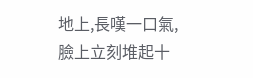地上,長嘆一口氣,臉上立刻堆起十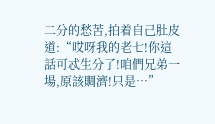二分的愁苦,拍着自己肚皮道:“哎呀我的老七!你這話可忒生分了!咱們兄弟一場,原該賙濟!只是…”